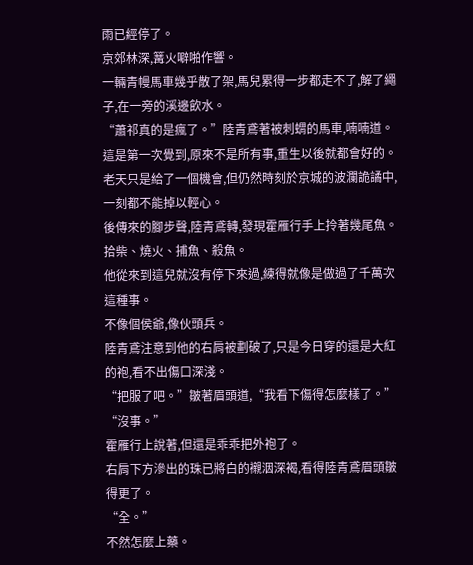雨已經停了。
京郊林深,篝火噼啪作響。
一輛青幔馬車幾乎散了架,馬兒累得一步都走不了,解了繩子,在一旁的溪邊飲水。
“蕭祁真的是瘋了。”陸青鳶著被刺蝟的馬車,喃喃道。
這是第一次覺到,原來不是所有事,重生以後就都會好的。
老天只是給了一個機會,但仍然時刻於京城的波瀾詭譎中,一刻都不能掉以輕心。
後傳來的腳步聲,陸青鳶轉,發現霍雁行手上拎著幾尾魚。
拾柴、燒火、捕魚、殺魚。
他從來到這兒就沒有停下來過,練得就像是做過了千萬次這種事。
不像個侯爺,像伙頭兵。
陸青鳶注意到他的右肩被劃破了,只是今日穿的還是大紅的袍,看不出傷口深淺。
“把服了吧。”皺著眉頭道,“我看下傷得怎麼樣了。”
“沒事。”
霍雁行上說著,但還是乖乖把外袍了。
右肩下方滲出的珠已將白的襯洇深褐,看得陸青鳶眉頭皺得更了。
“全。”
不然怎麼上藥。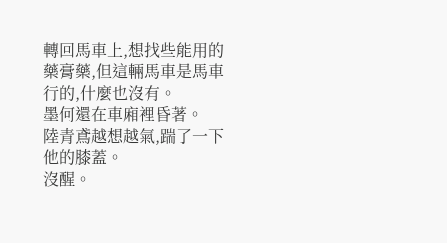轉回馬車上,想找些能用的藥膏藥,但這輛馬車是馬車行的,什麼也沒有。
墨何還在車廂裡昏著。
陸青鳶越想越氣,踹了一下他的膝蓋。
沒醒。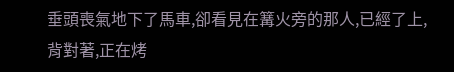垂頭喪氣地下了馬車,卻看見在篝火旁的那人,已經了上,背對著,正在烤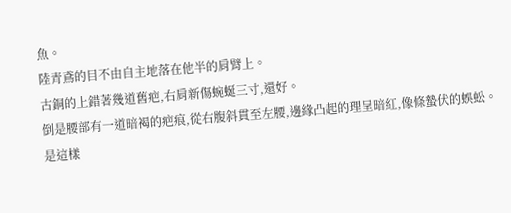魚。
陸青鳶的目不由自主地落在他半的肩臂上。
古銅的上錯著幾道舊疤,右肩新傷蜿蜒三寸,還好。
倒是腰部有一道暗褐的疤痕,從右腹斜貫至左腰,邊緣凸起的理呈暗紅,像條蟄伏的蜈蚣。
是這樣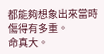都能夠想象出來當時傷得有多重。
命真大。